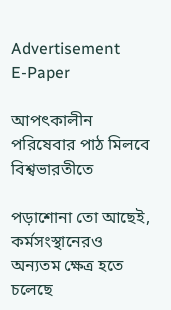Advertisement
E-Paper

আপৎকালীন পরিষেবার পাঠ মিলবে বিশ্বভারতীতে

পড়াশোনা তো আছেই, কর্মসংস্থানেরও অন্যতম ক্ষেত্র হতে চলেছে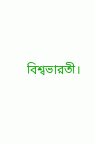বিশ্বভারতী।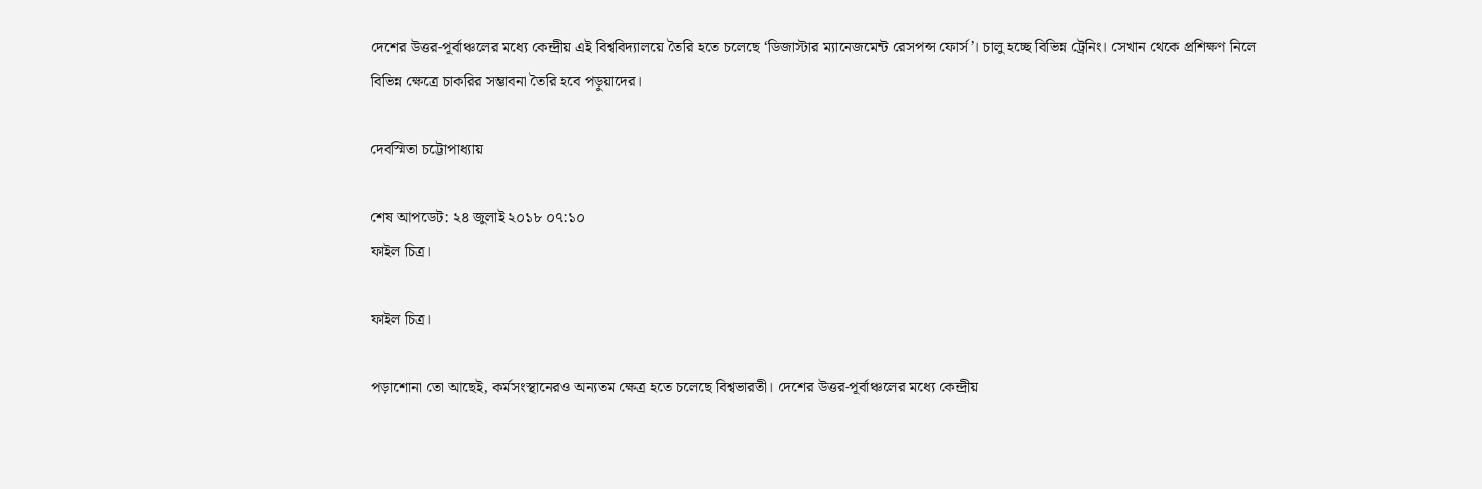দেশের উত্তর-পূর্বাঞ্চলের মধ্যে কেন্দ্রীয় এই বিশ্ববিদ্যালয়ে তৈরি হতে চলেছে ‘ডিজাস্টার ম্যানেজমেন্ট রেসপন্স ফোর্স’। চালু হচ্ছে বিভিন্ন ট্রেনিং। সেখান থেকে প্রশিক্ষণ নিলে বিভিন্ন ক্ষেত্রে চাকরির সম্ভাবনা তৈরি হবে পড়ুয়াদের।

দেবস্মিতা চট্টোপাধ্যায়

শেষ আপডেট: ২৪ জুলাই ২০১৮ ০৭:১০
ফাইল চিত্র।

ফাইল চিত্র।

পড়াশোনা তো আছেই, কর্মসংস্থানেরও অন্যতম ক্ষেত্র হতে চলেছে বিশ্বভারতী। দেশের উত্তর-পূর্বাঞ্চলের মধ্যে কেন্দ্রীয়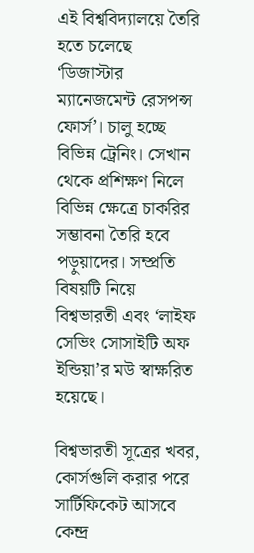এই বিশ্ববিদ্যালয়ে তৈরি হতে চলেছে ‘ডিজাস্টার ম্যানেজমেন্ট রেসপন্স ফোর্স’। চালু হচ্ছে বিভিন্ন ট্রেনিং। সেখান থেকে প্রশিক্ষণ নিলে বিভিন্ন ক্ষেত্রে চাকরির সম্ভাবনা তৈরি হবে পড়ুয়াদের। সম্প্রতি বিষয়টি নিয়ে বিশ্বভারতী এবং ‘লাইফ সেভিং সোসাইটি অফ ইন্ডিয়া’র মউ স্বাক্ষরিত হয়েছে।

বিশ্বভারতী সূত্রের খবর, কোর্সগুলি করার পরে সার্টিফিকেট আসবে কেন্দ্র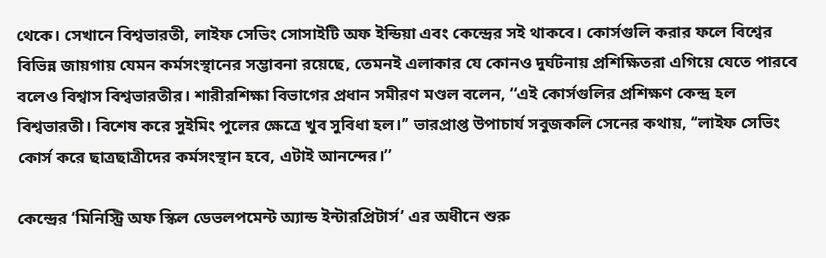থেকে। সেখানে বিশ্বভারতী, লাইফ সেভিং সোসাইটি অফ ইন্ডিয়া এবং কেন্দ্রের সই থাকবে। কোর্সগুলি করার ফলে বিশ্বের বিভিন্ন জায়গায় যেমন কর্মসংস্থানের সম্ভাবনা রয়েছে, তেমনই এলাকার যে কোনও দুর্ঘটনায় প্রশিক্ষিতরা এগিয়ে যেতে পারবে বলেও বিশ্বাস বিশ্বভারতীর। শারীরশিক্ষা বিভাগের প্রধান সমীরণ মণ্ডল বলেন, ‘‘এই কোর্সগুলির প্রশিক্ষণ কেন্দ্র হল বিশ্বভারতী। বিশেষ করে সুইমিং পুলের ক্ষেত্রে খুব সুবিধা হল।’’ ভারপ্রাপ্ত উপাচার্য সবুজকলি সেনের কথায়, ‘‘লাইফ সেভিং কোর্স করে ছাত্রছাত্রীদের কর্মসংস্থান হবে, এটাই আনন্দের।’’

কেন্দ্রের ‘মিনিস্ট্রি অফ স্কিল ডেভলপমেন্ট অ্যান্ড ইন্টারপ্রিটার্স’ এর অধীনে শুরু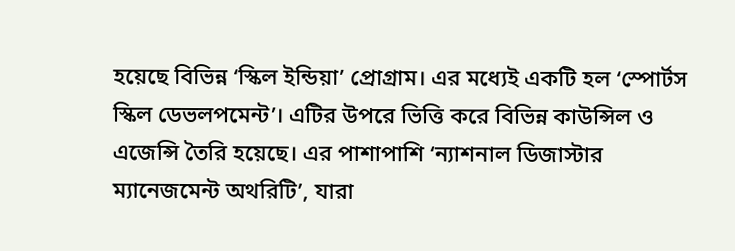হয়েছে বিভিন্ন ‘স্কিল ইন্ডিয়া’ প্রোগ্রাম। এর মধ্যেই একটি হল ‘স্পোর্টস স্কিল ডেভলপমেন্ট’। এটির উপরে ভিত্তি করে বিভিন্ন কাউন্সিল ও এজেন্সি তৈরি হয়েছে। এর পাশাপাশি ‘ন্যাশনাল ডিজাস্টার ম্যানেজমেন্ট অথরিটি’, যারা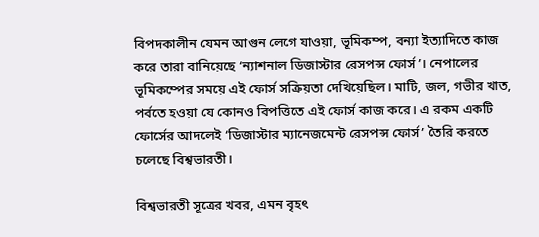বিপদকালীন যেমন আগুন লেগে যাওয়া, ভূমিকম্প, বন্যা ইত্যাদিতে কাজ করে তারা বানিয়েছে ‘ন্যাশনাল ডিজাস্টার রেসপন্স ফোর্স’। নেপালের ভূমিকম্পের সময়ে এই ফোর্স সক্রিয়তা দেখিয়েছিল। মাটি, জল, গভীর খাত, পর্বতে হওয়া যে কোনও বিপত্তিতে এই ফোর্স কাজ করে। এ রকম একটি ফোর্সের আদলেই ‘ডিজাস্টার ম্যানেজমেন্ট রেসপন্স ফোর্স’ তৈরি করতে চলেছে বিশ্বভারতী।

বিশ্বভারতী সূত্রের খবর, এমন বৃহৎ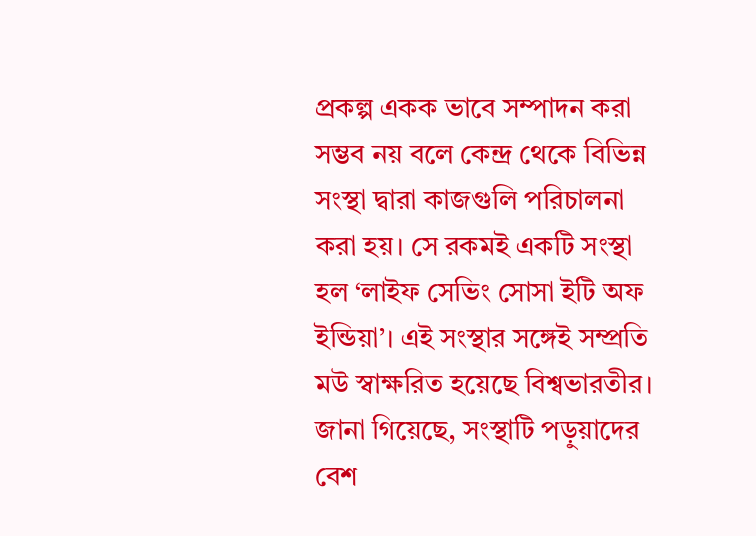প্রকল্প একক ভাবে সম্পাদন করা সম্ভব নয় বলে কেন্দ্র থেকে বিভিন্ন সংস্থা দ্বারা কাজগুলি পরিচালনা করা হয়। সে রকমই একটি সংস্থা হল ‘লাইফ সেভিং সোসা ইটি অফ ইন্ডিয়া’। এই সংস্থার সঙ্গেই সম্প্রতি মউ স্বাক্ষরিত হয়েছে বিশ্বভারতীর। জানা গিয়েছে, সংস্থাটি পড়ুয়াদের বেশ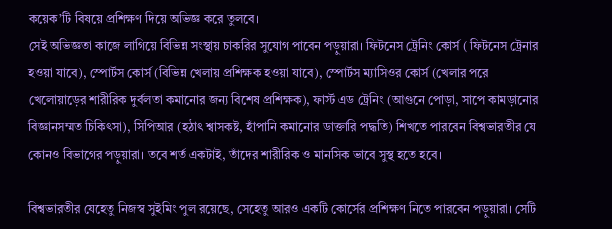কয়েক’টি বিষয়ে প্রশিক্ষণ দিয়ে অভিজ্ঞ করে তুলবে।
সেই অভিজ্ঞতা কাজে লাগিয়ে বিভিন্ন সংস্থায় চাকরির সুযোগ পাবেন পড়ুয়ারা। ফিটনেস ট্রেনিং কোর্স ( ফিটনেস ট্রেনার হওয়া যাবে), স্পোর্টস কোর্স (বিভিন্ন খেলায় প্রশিক্ষক হওয়া যাবে), স্পোর্টস ম্যাসিওর কোর্স (খেলার পরে খেলোয়াড়ের শারীরিক দুর্বলতা কমানোর জন্য বিশেষ প্রশিক্ষক), ফার্স্ট এড ট্রেনিং (আগুনে পোড়া, সাপে কামড়ানোর বিজ্ঞানসম্মত চিকিৎসা), সিপিআর (হঠাৎ শ্বাসকষ্ট, হাঁপানি কমানোর ডাক্তারি পদ্ধতি) শিখতে পারবেন বিশ্বভারতীর যে কোনও বিভাগের পড়ুয়ারা। তবে শর্ত একটাই, তাঁদের শারীরিক ও মানসিক ভাবে সুস্থ হতে হবে।

বিশ্বভারতীর যেহেতু নিজস্ব সুইমিং পুল রয়েছে, সেহেতু আরও একটি কোর্সের প্রশিক্ষণ নিতে পারবেন পড়ুয়ারা। সেটি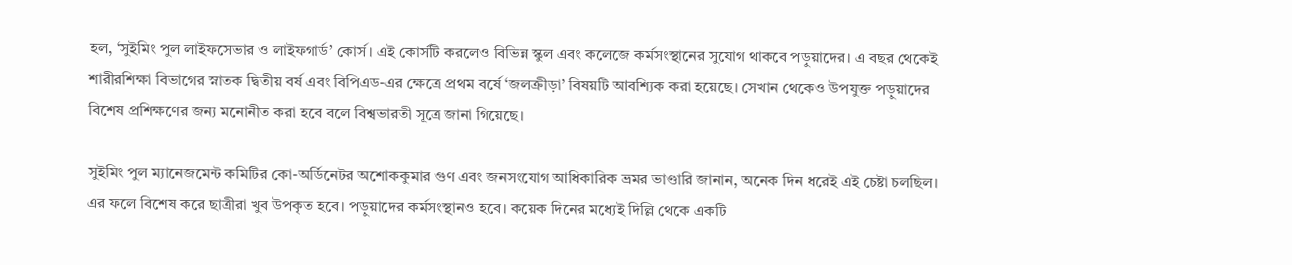হল, ‘সুইমিং পুল লাইফসেভার ও লাইফগার্ড’ কোর্স। এই কোর্সটি করলেও বিভিন্ন স্কুল এবং কলেজে কর্মসংস্থানের সুযোগ থাকবে পড়ুয়াদের। এ বছর থেকেই শারীরশিক্ষা বিভাগের স্নাতক দ্বিতীয় বর্ষ এবং বিপিএড-এর ক্ষেত্রে প্রথম বর্ষে ‘জলক্রীড়া’ বিষয়টি আবশ্যিক করা হয়েছে। সেখান থেকেও উপযুক্ত পড়ুয়াদের বিশেষ প্রশিক্ষণের জন্য মনোনীত করা হবে বলে বিশ্বভারতী সূত্রে জানা গিয়েছে।

সুইমিং পুল ম্যানেজমেন্ট কমিটির কো-অর্ডিনেটর অশোককুমার গুণ এবং জনসংযোগ আধিকারিক ভ্রমর ভাণ্ডারি জানান, অনেক দিন ধরেই এই চেষ্টা চলছিল। এর ফলে বিশেষ করে ছাত্রীরা খুব উপকৃত হবে। পড়ুয়াদের কর্মসংস্থানও হবে। কয়েক দিনের মধ্যেই দিল্লি থেকে একটি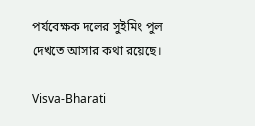পর্যবেক্ষক দলের সুইমিং পুল দেখতে আসার কথা রয়েছে।

Visva-Bharati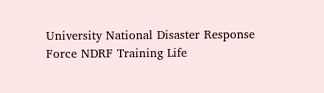University National Disaster Response Force NDRF Training Life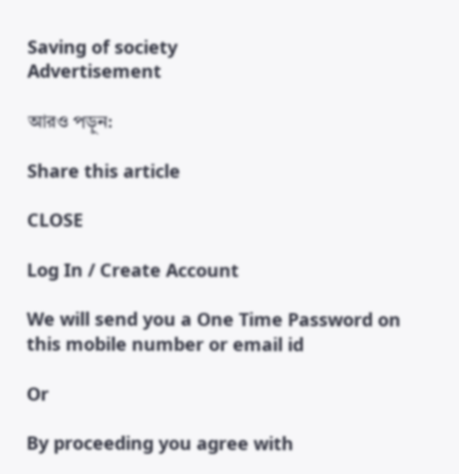Saving of society
Advertisement

আরও পড়ুন:

Share this article

CLOSE

Log In / Create Account

We will send you a One Time Password on this mobile number or email id

Or

By proceeding you agree with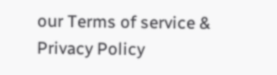our Terms of service & Privacy Policy